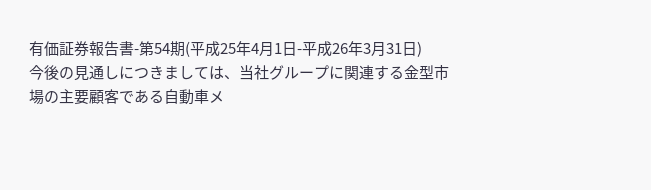有価証券報告書-第54期(平成25年4月1日-平成26年3月31日)
今後の見通しにつきましては、当社グループに関連する金型市場の主要顧客である自動車メ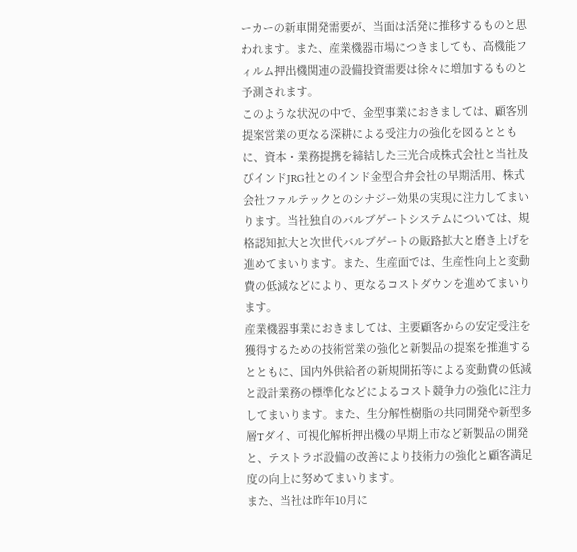ーカーの新車開発需要が、当面は活発に推移するものと思われます。また、産業機器市場につきましても、高機能フィルム押出機関連の設備投資需要は徐々に増加するものと予測されます。
このような状況の中で、金型事業におきましては、顧客別提案営業の更なる深耕による受注力の強化を図るとともに、資本・業務提携を締結した三光合成株式会社と当社及びインドJRG社とのインド金型合弁会社の早期活用、株式会社ファルテックとのシナジー効果の実現に注力してまいります。当社独自のバルブゲートシステムについては、規格認知拡大と次世代バルブゲートの販路拡大と磨き上げを進めてまいります。また、生産面では、生産性向上と変動費の低減などにより、更なるコストダウンを進めてまいります。
産業機器事業におきましては、主要顧客からの安定受注を獲得するための技術営業の強化と新製品の提案を推進するとともに、国内外供給者の新規開拓等による変動費の低減と設計業務の標準化などによるコスト競争力の強化に注力してまいります。また、生分解性樹脂の共同開発や新型多層Tダイ、可視化解析押出機の早期上市など新製品の開発と、テストラボ設備の改善により技術力の強化と顧客満足度の向上に努めてまいります。
また、当社は昨年10月に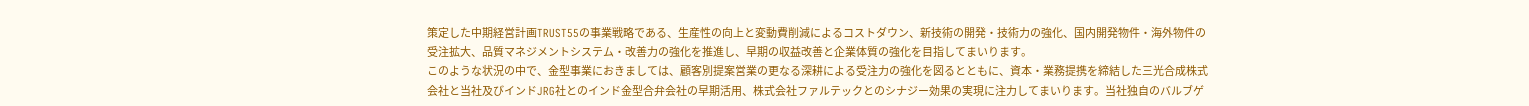策定した中期経営計画TRUST55の事業戦略である、生産性の向上と変動費削減によるコストダウン、新技術の開発・技術力の強化、国内開発物件・海外物件の受注拡大、品質マネジメントシステム・改善力の強化を推進し、早期の収益改善と企業体質の強化を目指してまいります。
このような状況の中で、金型事業におきましては、顧客別提案営業の更なる深耕による受注力の強化を図るとともに、資本・業務提携を締結した三光合成株式会社と当社及びインドJRG社とのインド金型合弁会社の早期活用、株式会社ファルテックとのシナジー効果の実現に注力してまいります。当社独自のバルブゲ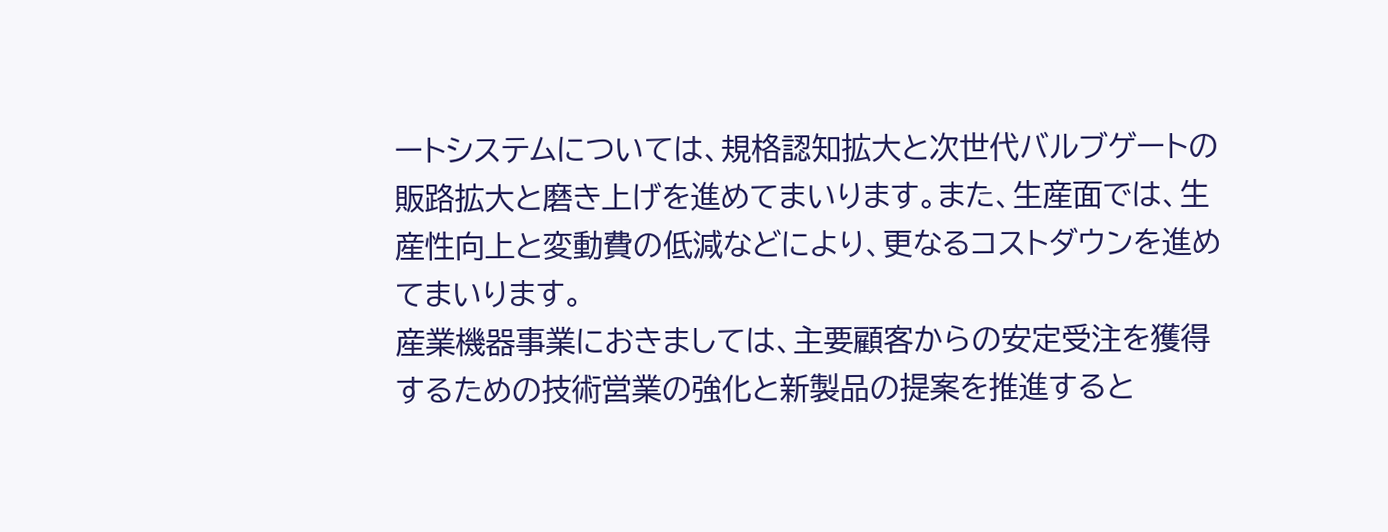ートシステムについては、規格認知拡大と次世代バルブゲートの販路拡大と磨き上げを進めてまいります。また、生産面では、生産性向上と変動費の低減などにより、更なるコストダウンを進めてまいります。
産業機器事業におきましては、主要顧客からの安定受注を獲得するための技術営業の強化と新製品の提案を推進すると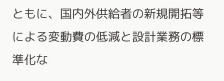ともに、国内外供給者の新規開拓等による変動費の低減と設計業務の標準化な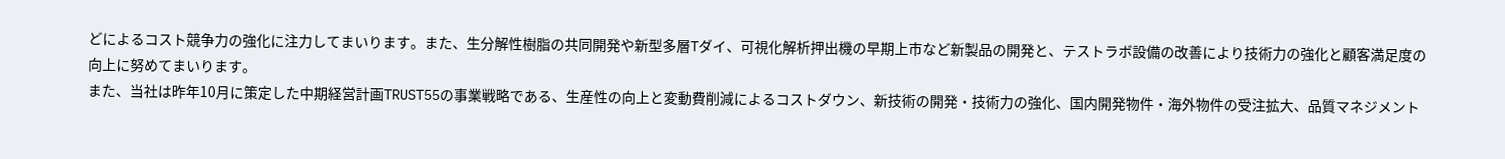どによるコスト競争力の強化に注力してまいります。また、生分解性樹脂の共同開発や新型多層Tダイ、可視化解析押出機の早期上市など新製品の開発と、テストラボ設備の改善により技術力の強化と顧客満足度の向上に努めてまいります。
また、当社は昨年10月に策定した中期経営計画TRUST55の事業戦略である、生産性の向上と変動費削減によるコストダウン、新技術の開発・技術力の強化、国内開発物件・海外物件の受注拡大、品質マネジメント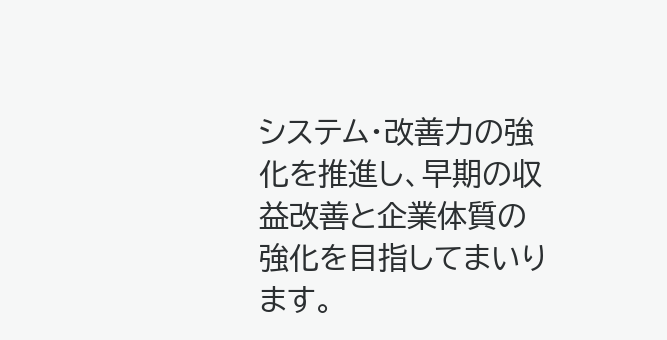システム・改善力の強化を推進し、早期の収益改善と企業体質の強化を目指してまいります。